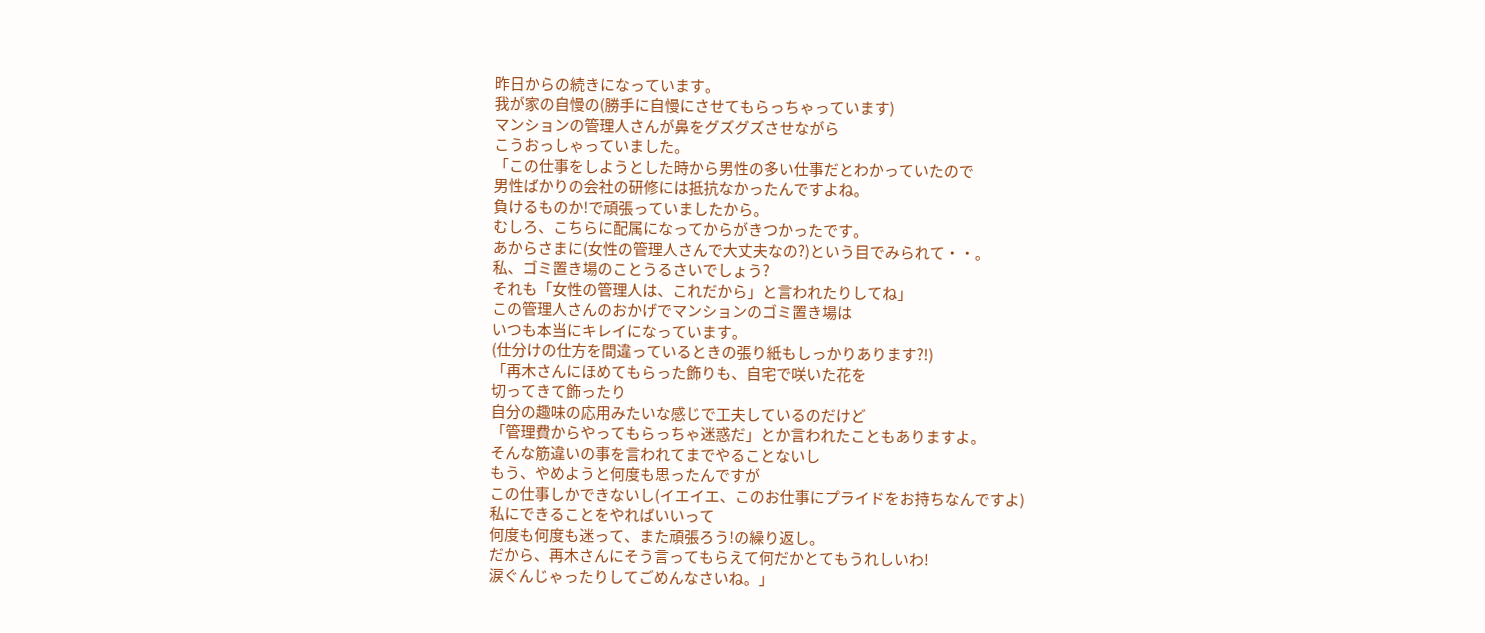昨日からの続きになっています。
我が家の自慢の(勝手に自慢にさせてもらっちゃっています)
マンションの管理人さんが鼻をグズグズさせながら
こうおっしゃっていました。
「この仕事をしようとした時から男性の多い仕事だとわかっていたので
男性ばかりの会社の研修には抵抗なかったんですよね。
負けるものか!で頑張っていましたから。
むしろ、こちらに配属になってからがきつかったです。
あからさまに(女性の管理人さんで大丈夫なの?)という目でみられて・・。
私、ゴミ置き場のことうるさいでしょう?
それも「女性の管理人は、これだから」と言われたりしてね」
この管理人さんのおかげでマンションのゴミ置き場は
いつも本当にキレイになっています。
(仕分けの仕方を間違っているときの張り紙もしっかりあります?!)
「再木さんにほめてもらった飾りも、自宅で咲いた花を
切ってきて飾ったり
自分の趣味の応用みたいな感じで工夫しているのだけど
「管理費からやってもらっちゃ迷惑だ」とか言われたこともありますよ。
そんな筋違いの事を言われてまでやることないし
もう、やめようと何度も思ったんですが
この仕事しかできないし(イエイエ、このお仕事にプライドをお持ちなんですよ)
私にできることをやればいいって
何度も何度も迷って、また頑張ろう!の繰り返し。
だから、再木さんにそう言ってもらえて何だかとてもうれしいわ!
涙ぐんじゃったりしてごめんなさいね。」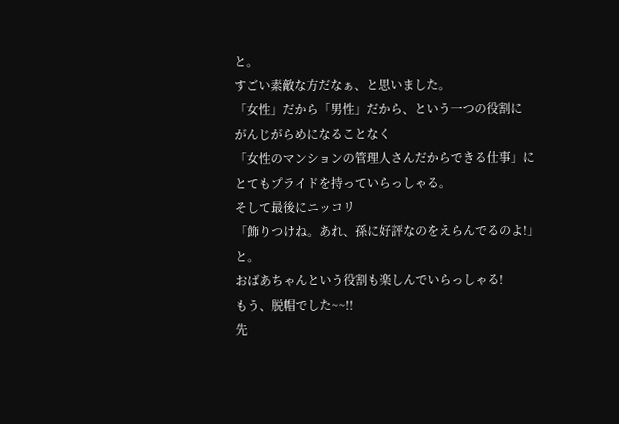と。
すごい素敵な方だなぁ、と思いました。
「女性」だから「男性」だから、という一つの役割に
がんじがらめになることなく
「女性のマンションの管理人さんだからできる仕事」に
とてもプライドを持っていらっしゃる。
そして最後にニッコリ
「飾りつけね。あれ、孫に好評なのをえらんでるのよ!」と。
おばあちゃんという役割も楽しんでいらっしゃる!
もう、脱帽でした~~!!
先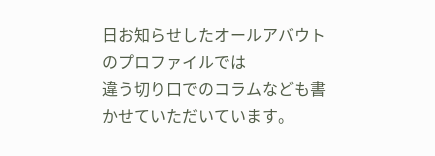日お知らせしたオールアバウトのプロファイルでは
違う切り口でのコラムなども書かせていただいています。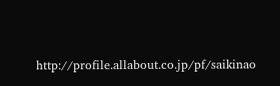http://profile.allabout.co.jp/pf/saikinao